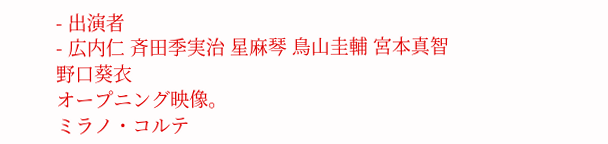- 出演者
- 広内仁 斉田季実治 星麻琴 鳥山圭輔 宮本真智 野口葵衣
オープニング映像。
ミラノ・コルテ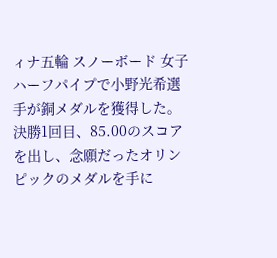ィナ五輪 スノーボード 女子ハーフパイプで小野光希選手が銅メダルを獲得した。決勝1回目、85.00のスコアを出し、念願だったオリンピックのメダルを手に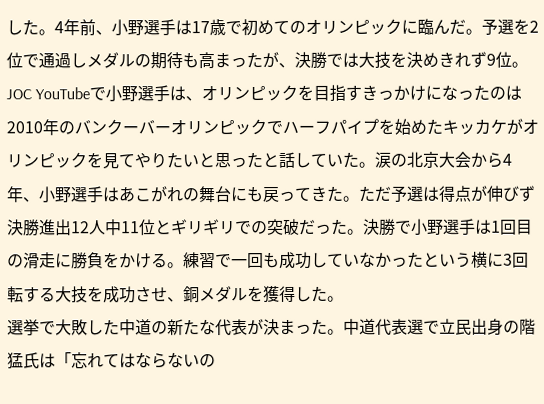した。4年前、小野選手は17歳で初めてのオリンピックに臨んだ。予選を2位で通過しメダルの期待も高まったが、決勝では大技を決めきれず9位。JOC YouTubeで小野選手は、オリンピックを目指すきっかけになったのは2010年のバンクーバーオリンピックでハーフパイプを始めたキッカケがオリンピックを見てやりたいと思ったと話していた。涙の北京大会から4年、小野選手はあこがれの舞台にも戻ってきた。ただ予選は得点が伸びず決勝進出12人中11位とギリギリでの突破だった。決勝で小野選手は1回目の滑走に勝負をかける。練習で一回も成功していなかったという横に3回転する大技を成功させ、銅メダルを獲得した。
選挙で大敗した中道の新たな代表が決まった。中道代表選で立民出身の階猛氏は「忘れてはならないの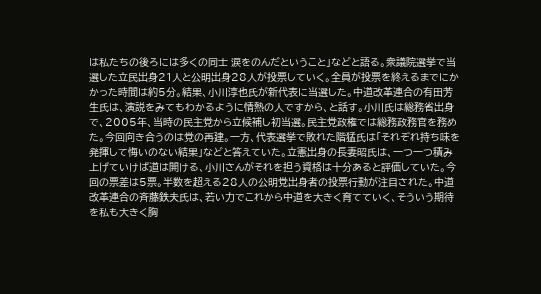は私たちの後ろには多くの同士 涙をのんだということ」などと語る。衆議院選挙で当選した立民出身21人と公明出身28人が投票していく。全員が投票を終えるまでにかかった時間は約5分。結果、小川淳也氏が新代表に当選した。中道改革連合の有田芳生氏は、演説をみてもわかるように情熱の人ですから、と話す。小川氏は総務省出身で、2005年、当時の民主党から立候補し初当選。民主党政権では総務政務官を務めた。今回向き合うのは党の再建。一方、代表選挙で敗れた階猛氏は「それぞれ持ち味を発揮して悔いのない結果」などと答えていた。立憲出身の長妻昭氏は、一つ一つ積み上げていけば道は開ける、小川さんがそれを担う資格は十分あると評価していた。今回の票差は5票。半数を超える28人の公明党出身者の投票行動が注目された。中道改革連合の斉藤鉄夫氏は、若い力でこれから中道を大きく育てていく、そういう期待を私も大きく胸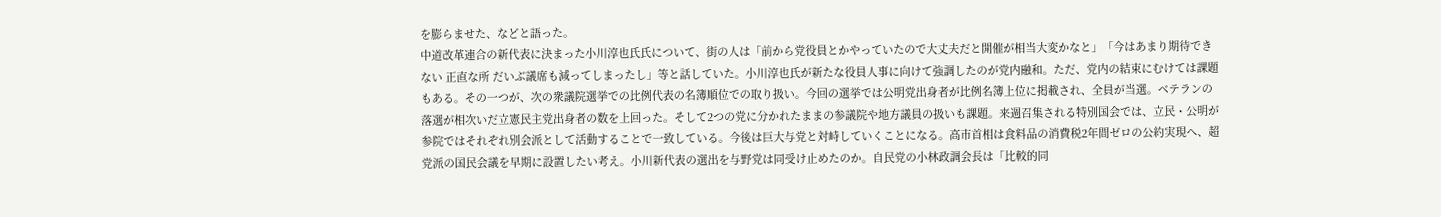を膨らませた、などと語った。
中道改革連合の新代表に決まった小川淳也氏氏について、街の人は「前から党役員とかやっていたので大丈夫だと開催が相当大変かなと」「今はあまり期待できない 正直な所 だいぶ議席も減ってしまったし」等と話していた。小川淳也氏が新たな役員人事に向けて強調したのが党内融和。ただ、党内の結束にむけては課題もある。その一つが、次の衆議院選挙での比例代表の名簿順位での取り扱い。今回の選挙では公明党出身者が比例名簿上位に掲載され、全員が当選。ベテランの落選が相次いだ立憲民主党出身者の数を上回った。そして2つの党に分かれたままの参議院や地方議員の扱いも課題。来週召集される特別国会では、立民・公明が参院ではそれぞれ別会派として活動することで一致している。今後は巨大与党と対峙していくことになる。高市首相は食料品の消費税2年間ゼロの公約実現へ、超党派の国民会議を早期に設置したい考え。小川新代表の選出を与野党は同受け止めたのか。自民党の小林政調会長は「比較的同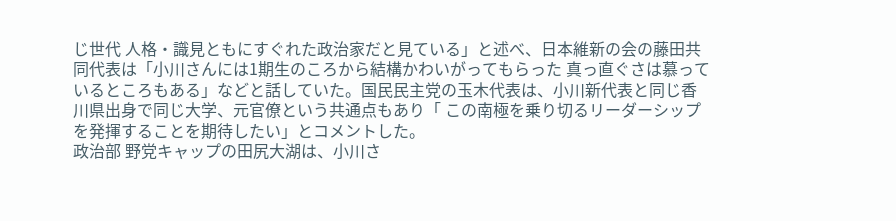じ世代 人格・識見ともにすぐれた政治家だと見ている」と述べ、日本維新の会の藤田共同代表は「小川さんには1期生のころから結構かわいがってもらった 真っ直ぐさは慕っているところもある」などと話していた。国民民主党の玉木代表は、小川新代表と同じ香川県出身で同じ大学、元官僚という共通点もあり「 この南極を乗り切るリーダーシップを発揮することを期待したい」とコメントした。
政治部 野党キャップの田尻大湖は、小川さ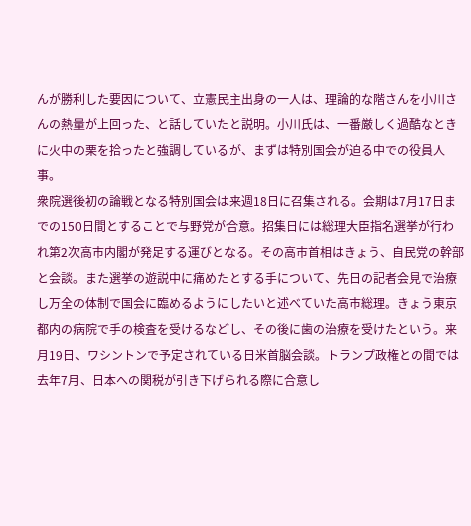んが勝利した要因について、立憲民主出身の一人は、理論的な階さんを小川さんの熱量が上回った、と話していたと説明。小川氏は、一番厳しく過酷なときに火中の栗を拾ったと強調しているが、まずは特別国会が迫る中での役員人事。
衆院選後初の論戦となる特別国会は来週18日に召集される。会期は7月17日までの150日間とすることで与野党が合意。招集日には総理大臣指名選挙が行われ第2次高市内閣が発足する運びとなる。その高市首相はきょう、自民党の幹部と会談。また選挙の遊説中に痛めたとする手について、先日の記者会見で治療し万全の体制で国会に臨めるようにしたいと述べていた高市総理。きょう東京都内の病院で手の検査を受けるなどし、その後に歯の治療を受けたという。来月19日、ワシントンで予定されている日米首脳会談。トランプ政権との間では去年7月、日本への関税が引き下げられる際に合意し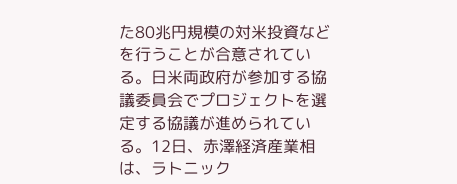た80兆円規模の対米投資などを行うことが合意されている。日米両政府が参加する協議委員会でプロジェクトを選定する協議が進められている。12日、赤澤経済産業相は、ラトニック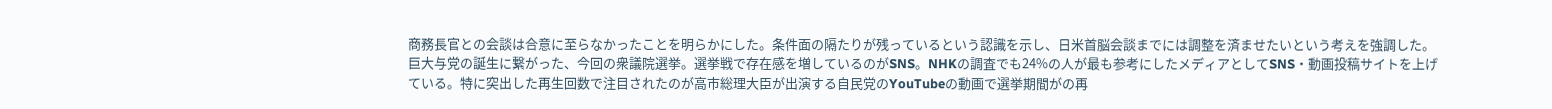商務長官との会談は合意に至らなかったことを明らかにした。条件面の隔たりが残っているという認識を示し、日米首脳会談までには調整を済ませたいという考えを強調した。
巨大与党の誕生に繋がった、今回の衆議院選挙。選挙戦で存在感を増しているのがSNS。NHKの調査でも24%の人が最も参考にしたメディアとしてSNS・動画投稿サイトを上げている。特に突出した再生回数で注目されたのが高市総理大臣が出演する自民党のYouTubeの動画で選挙期間がの再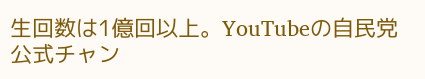生回数は1億回以上。YouTubeの自民党 公式チャン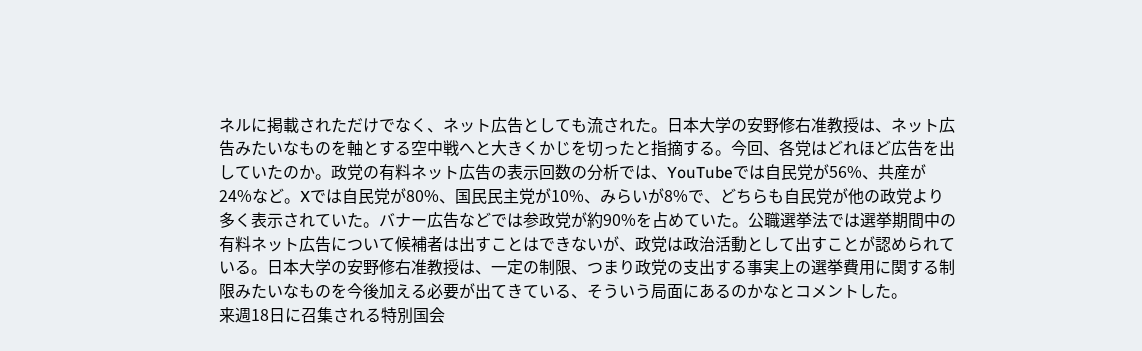ネルに掲載されただけでなく、ネット広告としても流された。日本大学の安野修右准教授は、ネット広告みたいなものを軸とする空中戦へと大きくかじを切ったと指摘する。今回、各党はどれほど広告を出していたのか。政党の有料ネット広告の表示回数の分析では、YouTubeでは自民党が56%、共産が24%など。Xでは自民党が80%、国民民主党が10%、みらいが8%で、どちらも自民党が他の政党より多く表示されていた。バナー広告などでは参政党が約90%を占めていた。公職選挙法では選挙期間中の有料ネット広告について候補者は出すことはできないが、政党は政治活動として出すことが認められている。日本大学の安野修右准教授は、一定の制限、つまり政党の支出する事実上の選挙費用に関する制限みたいなものを今後加える必要が出てきている、そういう局面にあるのかなとコメントした。
来週18日に召集される特別国会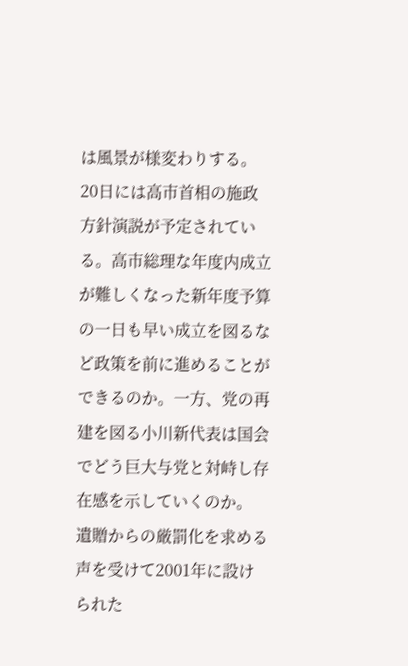は風景が様変わりする。20日には高市首相の施政方針演説が予定されている。高市総理な年度内成立が難しくなった新年度予算の一日も早い成立を図るなど政策を前に進めることができるのか。一方、党の再建を図る小川新代表は国会でどう巨大与党と対峙し存在感を示していくのか。
遺贈からの厳罰化を求める声を受けて2001年に設けられた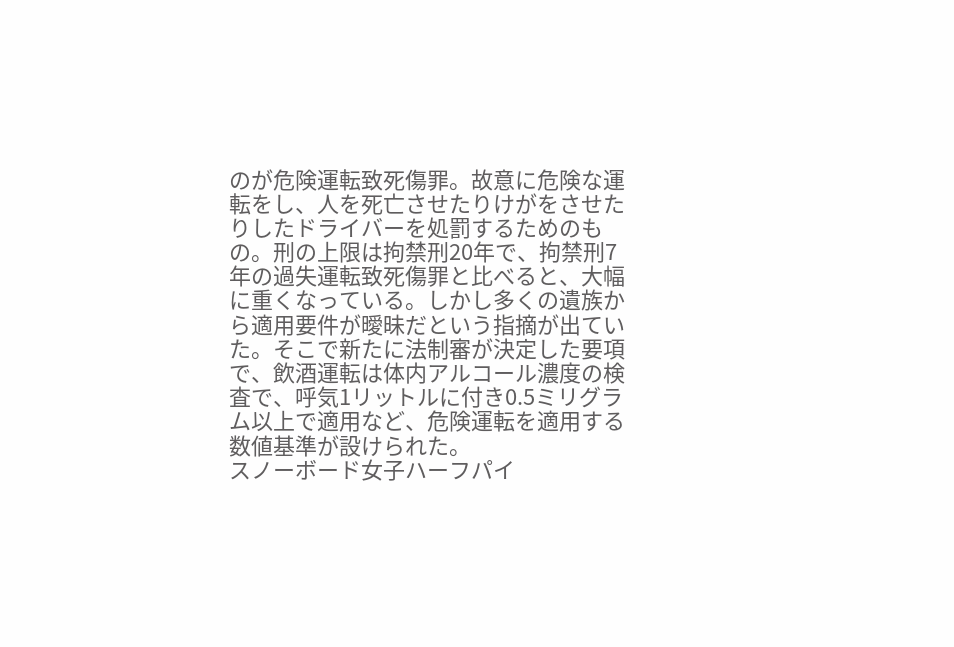のが危険運転致死傷罪。故意に危険な運転をし、人を死亡させたりけがをさせたりしたドライバーを処罰するためのもの。刑の上限は拘禁刑20年で、拘禁刑7年の過失運転致死傷罪と比べると、大幅に重くなっている。しかし多くの遺族から適用要件が曖昧だという指摘が出ていた。そこで新たに法制審が決定した要項で、飲酒運転は体内アルコール濃度の検査で、呼気1リットルに付き0.5ミリグラム以上で適用など、危険運転を適用する数値基準が設けられた。
スノーボード女子ハーフパイ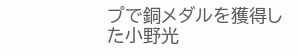プで銅メダルを獲得した小野光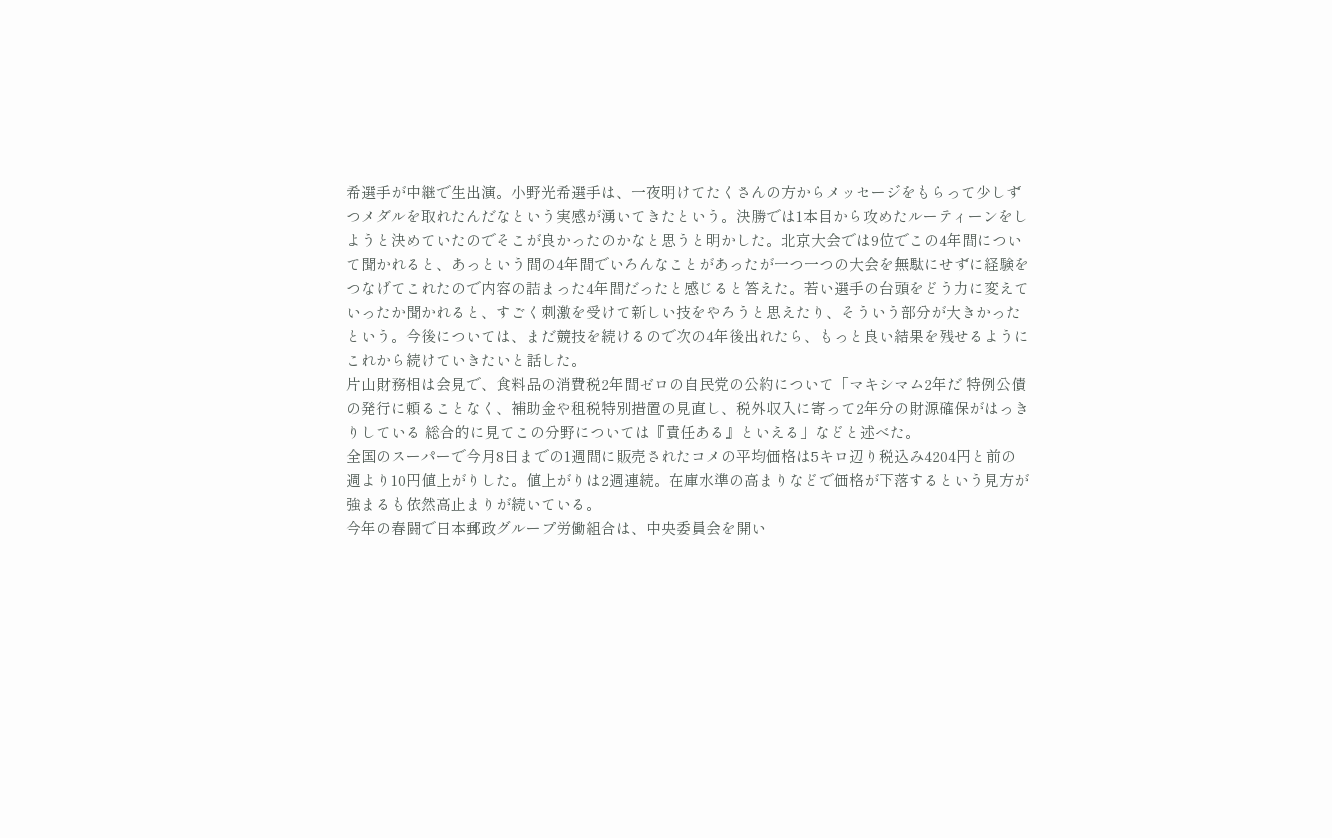希選手が中継で生出演。小野光希選手は、一夜明けてたくさんの方からメッセージをもらって少しずつメダルを取れたんだなという実感が湧いてきたという。決勝では1本目から攻めたルーティーンをしようと決めていたのでそこが良かったのかなと思うと明かした。北京大会では9位でこの4年間について聞かれると、あっという間の4年間でいろんなことがあったが一つ一つの大会を無駄にせずに経験をつなげてこれたので内容の詰まった4年間だったと感じると答えた。若い選手の台頭をどう力に変えていったか聞かれると、すごく刺激を受けて新しい技をやろうと思えたり、そういう部分が大きかったという。今後については、まだ競技を続けるので次の4年後出れたら、もっと良い結果を残せるようにこれから続けていきたいと話した。
片山財務相は会見で、食料品の消費税2年間ゼロの自民党の公約について「マキシマム2年だ 特例公債の発行に頼ることなく、補助金や租税特別措置の見直し、税外収入に寄って2年分の財源確保がはっきりしている 総合的に見てこの分野については『責任ある』といえる」などと述べた。
全国のスーパーで今月8日までの1週間に販売されたコメの平均価格は5キロ辺り税込み4204円と前の週より10円値上がりした。値上がりは2週連続。在庫水準の高まりなどで価格が下落するという見方が強まるも依然高止まりが続いている。
今年の春闘で日本郵政グループ労働組合は、中央委員会を開い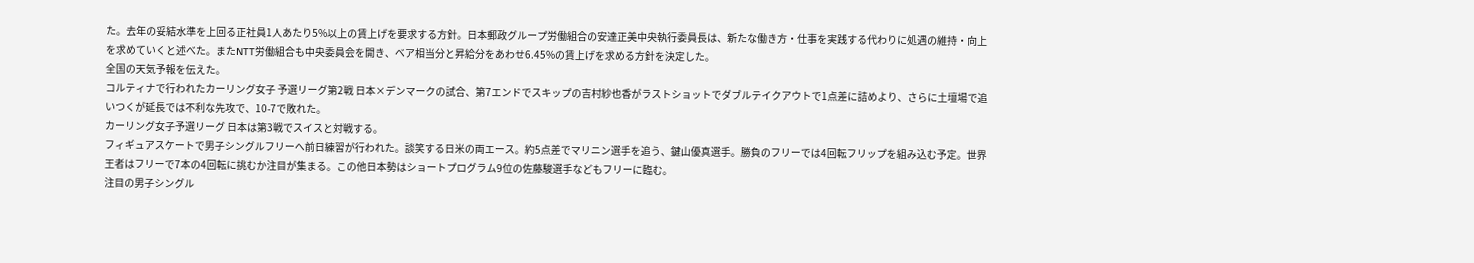た。去年の妥結水準を上回る正社員1人あたり5%以上の賃上げを要求する方針。日本郵政グループ労働組合の安達正美中央執行委員長は、新たな働き方・仕事を実践する代わりに処遇の維持・向上を求めていくと述べた。またNTT労働組合も中央委員会を開き、ベア相当分と昇給分をあわせ6.45%の賃上げを求める方針を決定した。
全国の天気予報を伝えた。
コルティナで行われたカーリング女子 予選リーグ第2戦 日本×デンマークの試合、第7エンドでスキップの吉村紗也香がラストショットでダブルテイクアウトで1点差に詰めより、さらに土壇場で追いつくが延長では不利な先攻で、10-7で敗れた。
カーリング女子予選リーグ 日本は第3戦でスイスと対戦する。
フィギュアスケートで男子シングルフリーへ前日練習が行われた。談笑する日米の両エース。約5点差でマリニン選手を追う、鍵山優真選手。勝負のフリーでは4回転フリップを組み込む予定。世界王者はフリーで7本の4回転に挑むか注目が集まる。この他日本勢はショートプログラム9位の佐藤駿選手などもフリーに臨む。
注目の男子シングル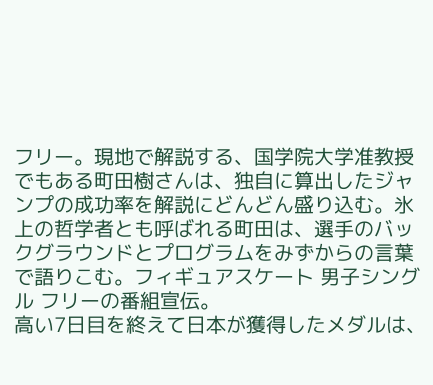フリー。現地で解説する、国学院大学准教授でもある町田樹さんは、独自に算出したジャンプの成功率を解説にどんどん盛り込む。氷上の哲学者とも呼ばれる町田は、選手のバックグラウンドとプログラムをみずからの言葉で語りこむ。フィギュアスケート 男子シングル フリーの番組宣伝。
高い7日目を終えて日本が獲得したメダルは、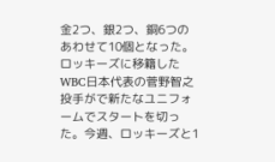金2つ、銀2つ、銅6つのあわせて10個となった。
ロッキーズに移籍したWBC日本代表の菅野智之投手がで新たなユニフォームでスタートを切った。今週、ロッキーズと1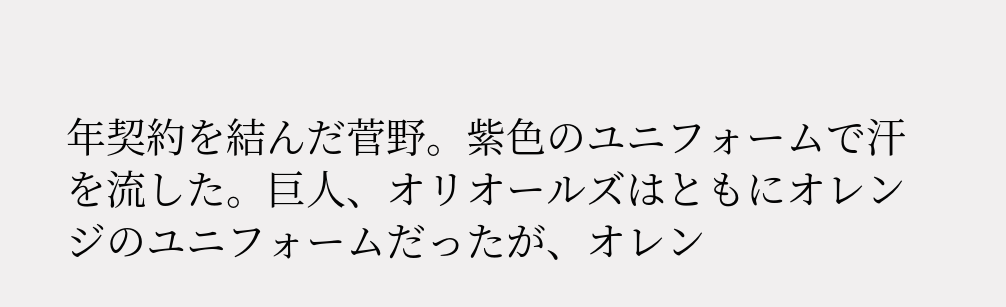年契約を結んだ菅野。紫色のユニフォームで汗を流した。巨人、オリオールズはともにオレンジのユニフォームだったが、オレン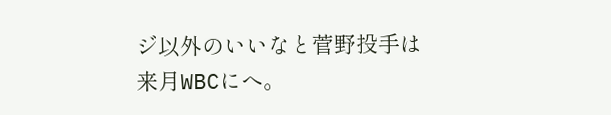ジ以外のいいなと菅野投手は来月WBCにへ。